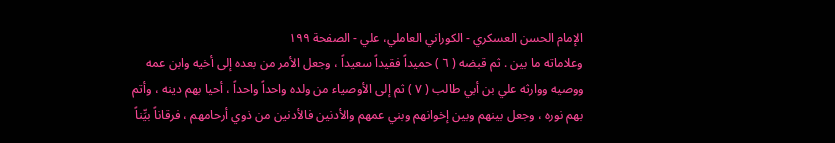الإمام الحسن العسكري - الكوراني العاملي، علي - الصفحة ١٩٩
وعلاماته ما بين . ثم قبضه ( ٦ ) حميداً فقيداً سعيداً ، وجعل الأمر من بعده إلى أخيه وابن عمه ووصيه ووارثه علي بن أبي طالب ( ٧ ) ثم إلى الأوصياء من ولده واحداً واحداً ، أحيا بهم دينه ، وأتم بهم نوره ، وجعل بينهم وبين إخوانهم وبني عمهم والأدنين فالأدنين من ذوي أرحامهم ، فرقاناً بيِّناً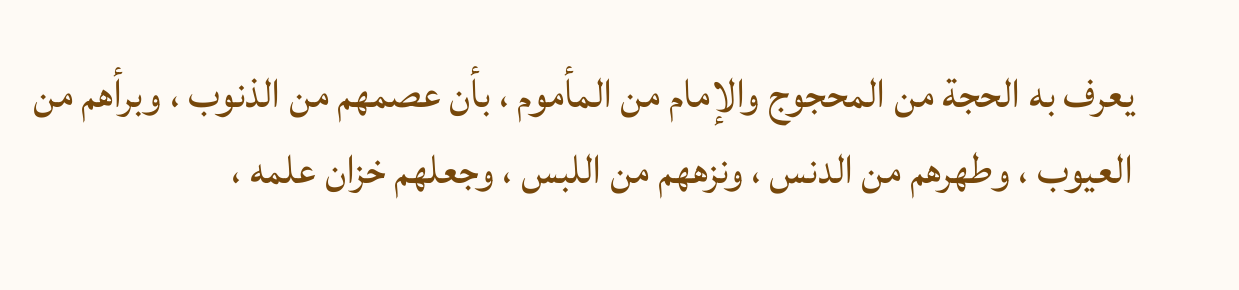يعرف به الحجة من المحجوج والإمام من المأموم ، بأن عصمهم من الذنوب ، وبرأهم من العيوب ، وطهرهم من الدنس ، ونزههم من اللبس ، وجعلهم خزان علمه ،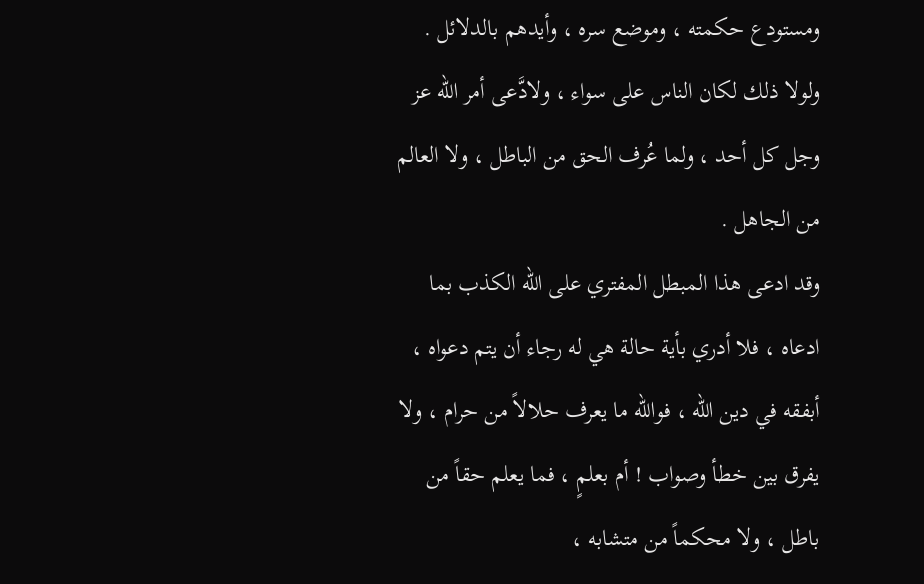ومستودع حكمته ، وموضع سره ، وأيدهم بالدلائل . ولولا ذلك لكان الناس على سواء ، ولادَّعى أمر الله عز وجل كل أحد ، ولما عُرف الحق من الباطل ، ولا العالم من الجاهل .
وقد ادعى هذا المبطل المفتري على الله الكذب بما ادعاه ، فلا أدري بأية حالة هي له رجاء أن يتم دعواه ، أبفقه في دين الله ، فوالله ما يعرف حلالاً من حرام ، ولا يفرق بين خطأ وصواب ! أم بعلمٍ ، فما يعلم حقاً من باطل ، ولا محكماً من متشابه ،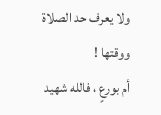ولا يعرف حد الصلاة ووقتها !
أم بورعٍ ، فالله شهيد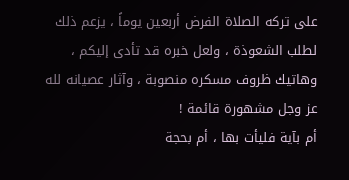على تركه الصلاة الفرض أربعين يوماً ، يزعم ذلك لطلب الشعوذة ، ولعل خبره قد تأدى إليكم ، وهاتيك ظروف مسكره منصوبة ، وآثار عصيانه لله عز وجل مشهورة قائمة !
أم بآية فليأت بها ، أم بحجة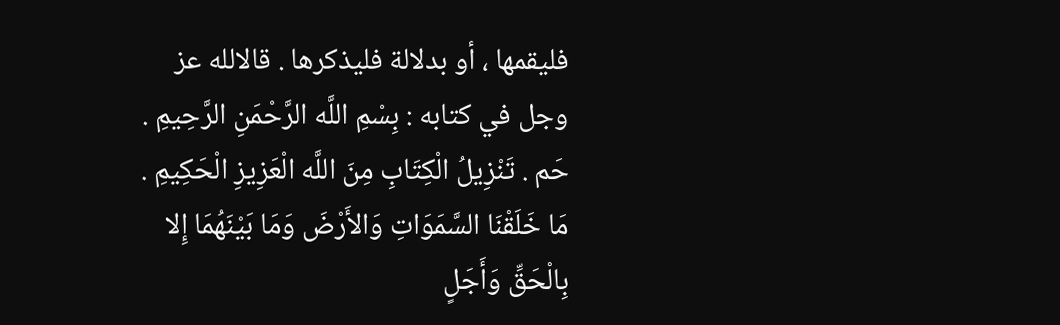فليقمها ، أو بدلالة فليذكرها . قالالله عز وجل في كتابه : بِسْمِ اللَّه الرَّحْمَنِ الرَّحِيمِ . حَم . تَنْزِيلُ الْكِتَابِ مِنَ اللَّه الْعَزِيزِ الْحَكِيمِ . مَا خَلَقْنَا السَّمَوَاتِ وَالأَرْضَ وَمَا بَيْنَهُمَا إِلا بِالْحَقِّ وَأَجَلٍ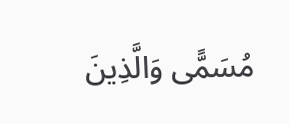مُسَمًّى وَالَّذِينَ